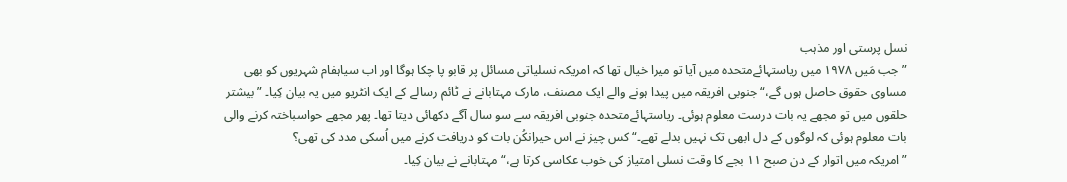نسل پرستی اور مذہب
”جب مَیں ۱۹۷۸ میں ریاستہائےمتحدہ میں آیا تو میرا خیال تھا کہ امریکہ نسلیاتی مسائل پر قابو پا چکا ہوگا اور اب سیاہفام شہریوں کو بھی مساوی حقوق حاصل ہوں گے،“ جنوبی افریقہ میں پیدا ہونے والے ایک مصنف، مارک مہتابانے نے ٹائم رسالے کے ایک انٹریو میں یہ بیان کِیا۔ ”بیشتر حلقوں میں تو مجھے یہ بات درست معلوم ہوئی۔ ریاستہائےمتحدہ جنوبی افریقہ سے سو سال آگے دکھائی دیتا تھا۔ پھر مجھے حواسباختہ کرنے والی بات معلوم ہوئی کہ لوگوں کے دل ابھی تک نہیں بدلے تھے۔“ کس چیز نے اس حیرانکُن بات کو دریافت کرنے میں اُسکی مدد کی تھی؟
”امریکہ میں اتوار کے دن صبح ۱۱ بجے کا وقت نسلی امتیاز کی خوب عکاسی کرتا ہے،“ مہتابانے نے بیان کِیا۔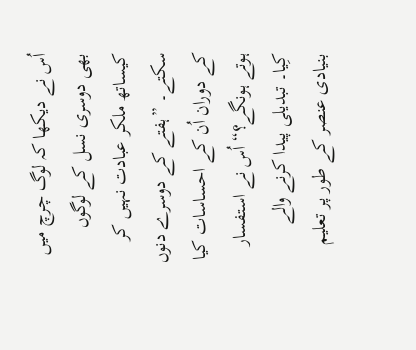اُس نے دیکھا کہ لوگ چرچ میں بھی دوسری نسل کے لوگوں کیساتھ ملکر عبادت نہیں کر سکتے۔ ”ہفتے کے دوسرے دنوں کے دوران اُن کے احساسات کیا ہوتے ہونگے؟“ اُس نے استفسار کِیا۔ تبدیلی پیدا کرنے والے بنیادی عنصر کے طور پر تعلیم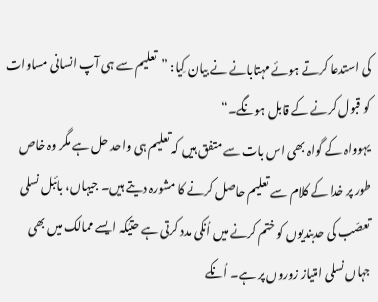کی استدعا کرتے ہوئے مہتابانے نے بیان کِیا: ”تعلیم سے ہی آپ انسانی مساوات کو قبول کرنے کے قابل ہونگے۔“
یہوواہ کے گواہ بھی اس بات سے متفق ہیں کہ تعلیم ہی واحد حل ہے مگر وہ خاص طور پر خدا کے کلام سے تعلیم حاصل کرنے کا مشورہ دیتے ہیں۔ جیہاں، بائبل نسلی تعصّب کی حدبندیوں کو ختم کرنے میں اُنکی مدد کرتی ہے حتیٰکہ ایسے ممالک میں بھی جہاں نسلی امتیاز زوروں پر ہے۔ اُنکے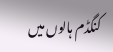کنگڈم ہالوں میں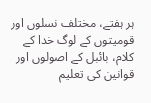ہر ہفتے، مختلف نسلوں اور قومیتوں کے لوگ خدا کے کلام، بائبل کے اصولوں اور قوانین کی تعلیم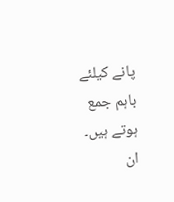پانے کیلئے باہم جمع ہوتے ہیں۔ ان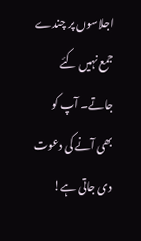اجلاسوں پر چندے جمع نہیں کئے جاتے۔ آپ کو بھی آنے کی دعوت دی جاتی ہے!